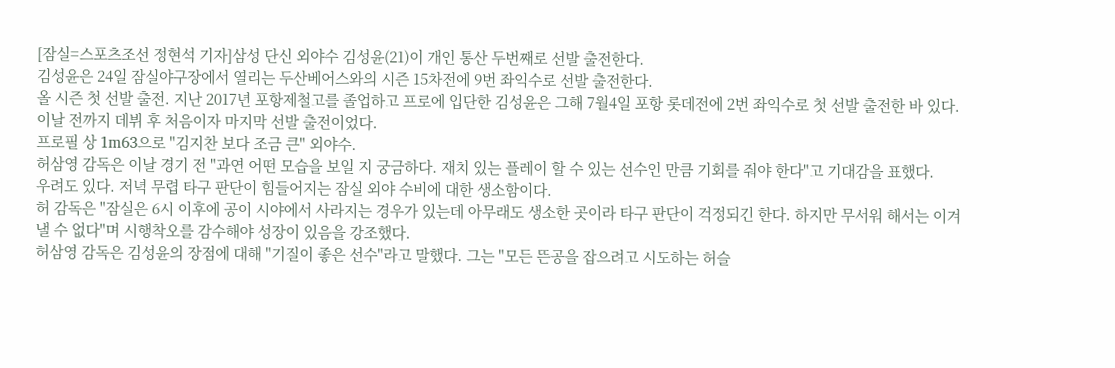[잠실=스포츠조선 정현석 기자]삼성 단신 외야수 김성윤(21)이 개인 통산 두번째로 선발 출전한다.
김성윤은 24일 잠실야구장에서 열리는 두산베어스와의 시즌 15차전에 9번 좌익수로 선발 출전한다.
올 시즌 첫 선발 출전. 지난 2017년 포항제철고를 졸업하고 프로에 입단한 김성윤은 그해 7월4일 포항 롯데전에 2번 좌익수로 첫 선발 출전한 바 있다. 이날 전까지 데뷔 후 처음이자 마지막 선발 출전이었다.
프로필 상 1m63으로 "김지찬 보다 조금 큰" 외야수.
허삼영 감독은 이날 경기 전 "과연 어떤 모습을 보일 지 궁금하다. 재치 있는 플레이 할 수 있는 선수인 만큼 기회를 줘야 한다"고 기대감을 표했다.
우려도 있다. 저녁 무렵 타구 판단이 힘들어지는 잠실 외야 수비에 대한 생소함이다.
허 감독은 "잠실은 6시 이후에 공이 시야에서 사라지는 경우가 있는데 아무래도 생소한 곳이라 타구 판단이 걱정되긴 한다. 하지만 무서워 해서는 이겨낼 수 없다"며 시행착오를 감수해야 성장이 있음을 강조했다.
허삼영 감독은 김성윤의 장점에 대해 "기질이 좋은 선수"라고 말했다. 그는 "모든 뜬공을 잡으려고 시도하는 허슬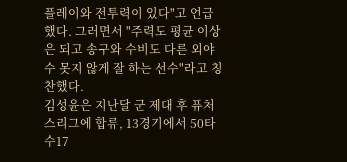플레이와 전투력이 있다"고 언급했다. 그러면서 "주력도 평균 이상은 되고 송구와 수비도 다른 외야수 못지 않게 잘 하는 선수"라고 칭찬했다.
김성윤은 지난달 군 제대 후 퓨처스리그에 합류, 13경기에서 50타수17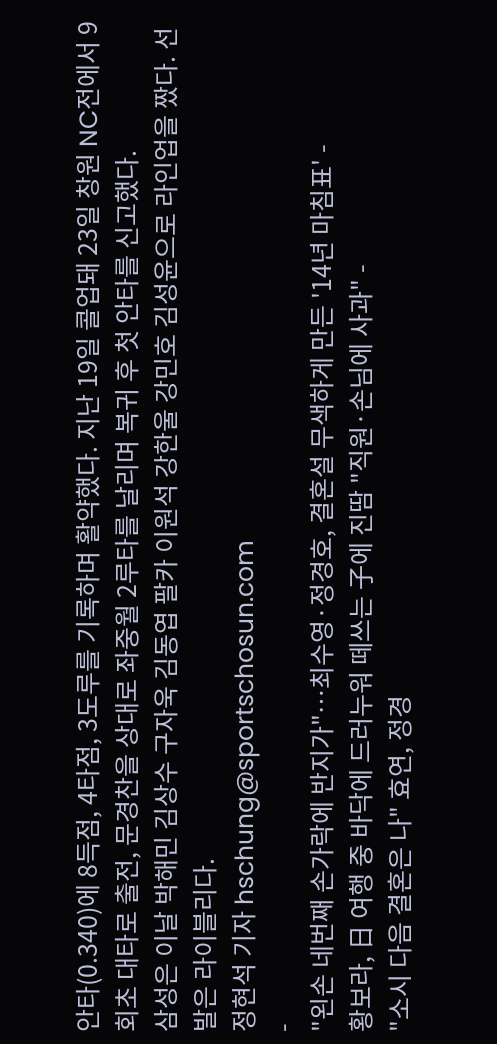안타(0.340)에 8득점, 4타점, 3도루를 기록하며 활약했다. 지난 19일 콜업돼 23일 창원 NC전에서 9회초 대타로 출전, 문경찬을 상대로 좌중월 2루타를 날리며 복귀 후 첫 안타를 신고했다.
삼성은 이날 박해민 김상수 구자욱 김동엽 팔카 이원석 강한울 강민호 김성윤으로 라인업을 짰다. 선발은 라이블리다.
정현석 기자 hschung@sportschosun.com
-
"왼손 네번째 손가락에 반지가"…최수영·정경호, 결혼설 무색하게 만든 '14년 마침표' -
황보라, 日 여행 중 바닥에 드러누워 떼쓰는 子에 진땀 "직원·손님에 사과" -
"소시 다음 결혼은 나" 효연, 정경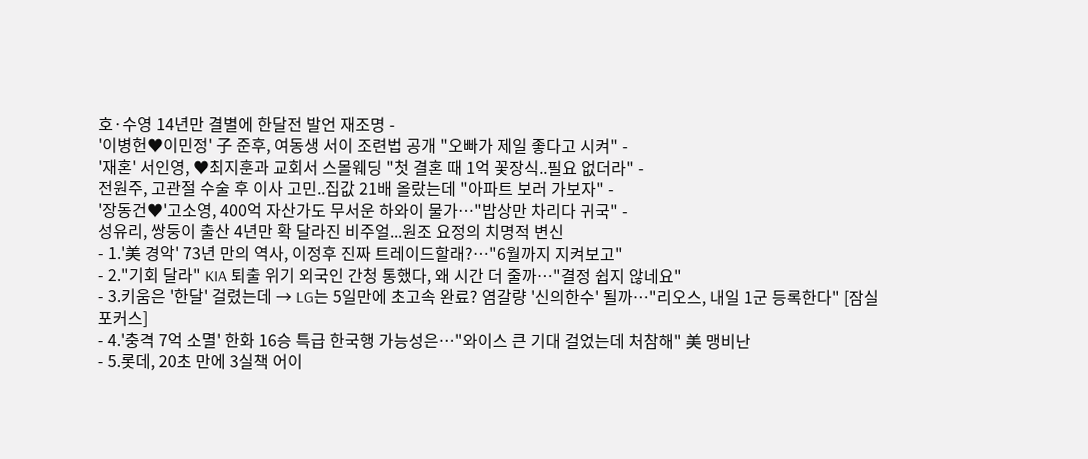호·수영 14년만 결별에 한달전 발언 재조명 -
'이병헌♥이민정' 子 준후, 여동생 서이 조련법 공개 "오빠가 제일 좋다고 시켜" -
'재혼' 서인영, ♥최지훈과 교회서 스몰웨딩 "첫 결혼 때 1억 꽃장식..필요 없더라" -
전원주, 고관절 수술 후 이사 고민..집값 21배 올랐는데 "아파트 보러 가보자" -
'장동건♥'고소영, 400억 자산가도 무서운 하와이 물가…"밥상만 차리다 귀국" -
성유리, 쌍둥이 출산 4년만 확 달라진 비주얼...원조 요정의 치명적 변신
- 1.'美 경악' 73년 만의 역사, 이정후 진짜 트레이드할래?…"6월까지 지켜보고"
- 2."기회 달라" KIA 퇴출 위기 외국인 간청 통했다, 왜 시간 더 줄까…"결정 쉽지 않네요"
- 3.키움은 '한달' 걸렸는데 → LG는 5일만에 초고속 완료? 염갈량 '신의한수' 될까…"리오스, 내일 1군 등록한다" [잠실포커스]
- 4.'충격 7억 소멸' 한화 16승 특급 한국행 가능성은…"와이스 큰 기대 걸었는데 처참해" 美 맹비난
- 5.롯데, 20초 만에 3실책 어이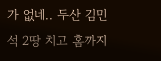가 없네.. 두산 김민석 2땅 치고 홈까지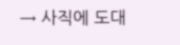→ 사직에 도대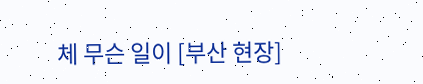체 무슨 일이 [부산 현장]